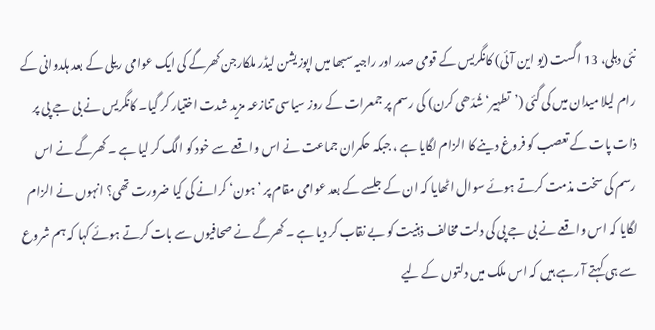نئی دہلی، 13 اگست (یو این آئی) کانگریس کے قومی صدر اور راجیہ سبھا میں اپوزیشن لیڈر ملکارجن کھرگے کی ایک عوامی ریلی کے بعد ہلدوانی کے رام لیلا میدان میں کی گئی (’تطہیر‘ شُدّھی کرن) کی رسم پر جمعرات کے روز سیاسی تنازعہ مزید شدت اختیار کر گیا۔ کانگریس نے بی جے پی پر ذات پات کے تعصب کو فروغ دینے کا الزام لگایا ہے ، جبکہ حکمران جماعت نے اس واقعے سے خود کو الگ کر لیا ہے ۔ کھرگے نے اس رسم کی سخت مذمت کرتے ہوئے سوال اٹھایا کہ ان کے جلسے کے بعد عوامی مقام پر ’ہون‘ کرانے کی کیا ضرورت تھی؟ انہوں نے الزام لگایا کہ اس واقعے نے بی جے پی کی دلت مخالف ذہنیت کو بے نقاب کر دیا ہے ۔ کھرگے نے صحافیوں سے بات کرتے ہوئے کہا کہ ہم شروع سے ہی کہتے آ رہے ہیں کہ اس ملک میں دلتوں کے لیے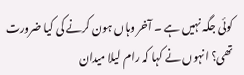کوئی جگہ نہیں ہے ۔ آخر وہاں ہون کرنے کی کیا ضرورت تھی؟ انہوں نے کہا کہ رام لیلا میدان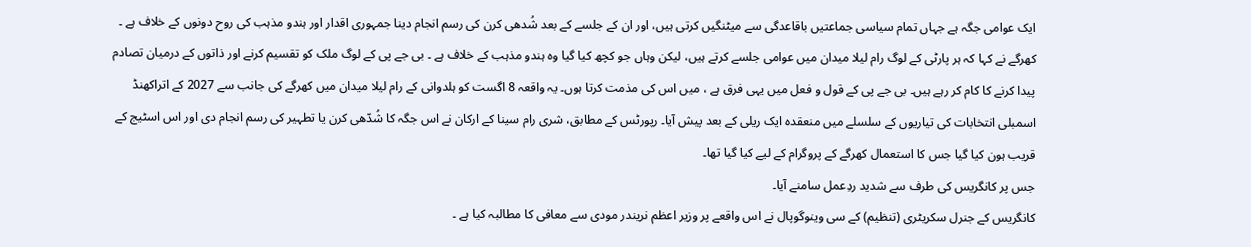ایک عوامی جگہ ہے جہاں تمام سیاسی جماعتیں باقاعدگی سے میٹنگیں کرتی ہیں، اور ان کے جلسے کے بعد شُدھی کرن کی رسم انجام دینا جمہوری اقدار اور ہندو مذہب کی روح دونوں کے خلاف ہے ۔ کھرگے نے کہا کہ ہر پارٹی کے لوگ رام لیلا میدان میں عوامی جلسے کرتے ہیں، لیکن وہاں جو کچھ کیا گیا وہ ہندو مذہب کے خلاف ہے ۔ بی جے پی کے لوگ ملک کو تقسیم کرنے اور ذاتوں کے درمیان تصادم پیدا کرنے کا کام کر رہے ہیں۔ بی جے پی کے قول و فعل میں یہی فرق ہے ، میں اس کی مذمت کرتا ہوں۔ یہ واقعہ 8 اگست کو ہلدوانی کے رام لیلا میدان میں کھرگے کی جانب سے 2027 کے اتراکھنڈ اسمبلی انتخابات کی تیاریوں کے سلسلے میں منعقدہ ایک ریلی کے بعد پیش آیا۔ رپورٹس کے مطابق، شری رام سینا کے ارکان نے اس جگہ کا شُدّھی کرن یا تطہیر کی رسم انجام دی اور اس اسٹیج کے قریب ہون کیا گیا جس کا استعمال کھرگے کے پروگرام کے لیے کیا گیا تھا۔
جس پر کانگریس کی طرف سے شدید ردِعمل سامنے آیا۔
کانگریس کے جنرل سکریٹری (تنظیم) کے سی وینوگوپال نے اس واقعے پر وزیر اعظم نریندر مودی سے معافی کا مطالبہ کیا ہے ۔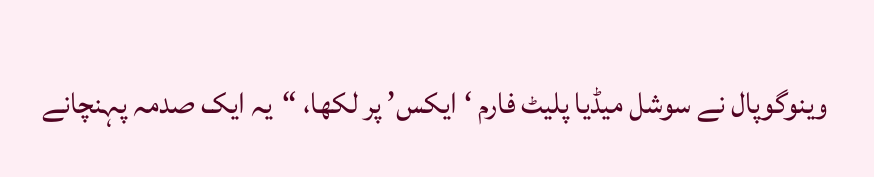وینوگوپال نے سوشل میڈیا پلیٹ فارم ‘ایکس’ پر لکھا، “یہ ایک صدمہ پہنچانے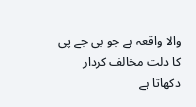والا واقعہ ہے جو بی جے پی کا دلت مخالف کردار دکھاتا ہے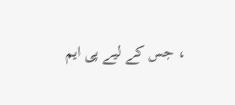، جس کے لیے پی ایم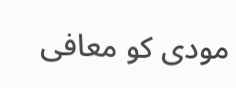مودی کو معافی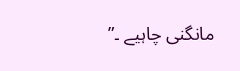مانگنی چاہیے ۔”